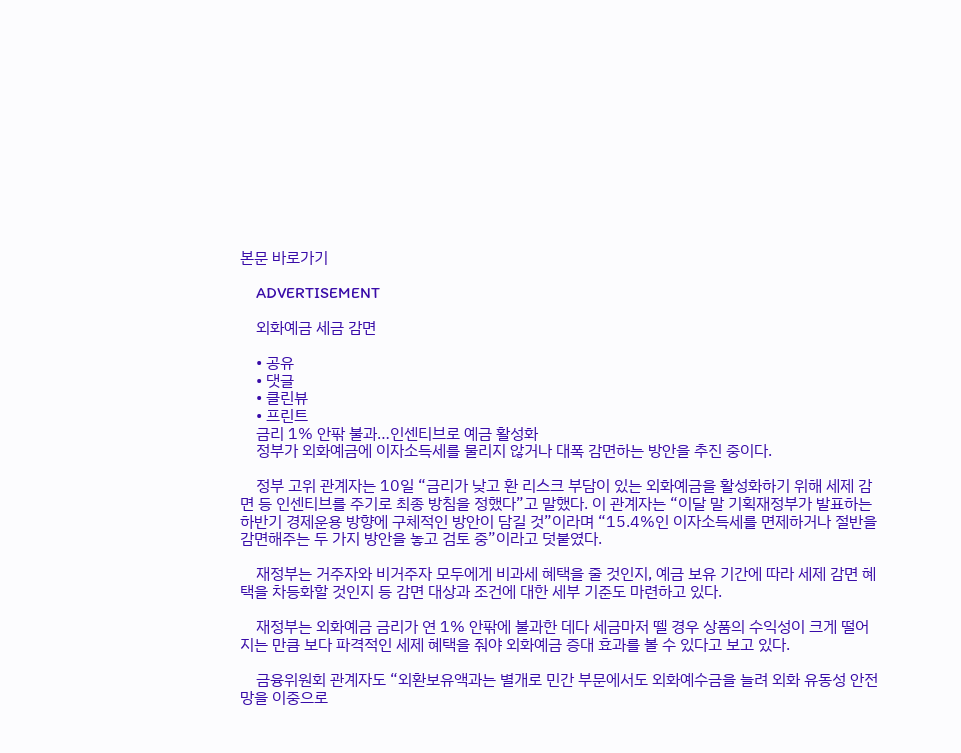본문 바로가기

    ADVERTISEMENT

    외화예금 세금 감면

    • 공유
    • 댓글
    • 클린뷰
    • 프린트
    금리 1% 안팎 불과…인센티브로 예금 활성화
    정부가 외화예금에 이자소득세를 물리지 않거나 대폭 감면하는 방안을 추진 중이다.

    정부 고위 관계자는 10일 “금리가 낮고 환 리스크 부담이 있는 외화예금을 활성화하기 위해 세제 감면 등 인센티브를 주기로 최종 방침을 정했다”고 말했다. 이 관계자는 “이달 말 기획재정부가 발표하는 하반기 경제운용 방향에 구체적인 방안이 담길 것”이라며 “15.4%인 이자소득세를 면제하거나 절반을 감면해주는 두 가지 방안을 놓고 검토 중”이라고 덧붙였다.

    재정부는 거주자와 비거주자 모두에게 비과세 혜택을 줄 것인지, 예금 보유 기간에 따라 세제 감면 혜택을 차등화할 것인지 등 감면 대상과 조건에 대한 세부 기준도 마련하고 있다.

    재정부는 외화예금 금리가 연 1% 안팎에 불과한 데다 세금마저 뗄 경우 상품의 수익성이 크게 떨어지는 만큼 보다 파격적인 세제 혜택을 줘야 외화예금 증대 효과를 볼 수 있다고 보고 있다.

    금융위원회 관계자도 “외환보유액과는 별개로 민간 부문에서도 외화예수금을 늘려 외화 유동성 안전망을 이중으로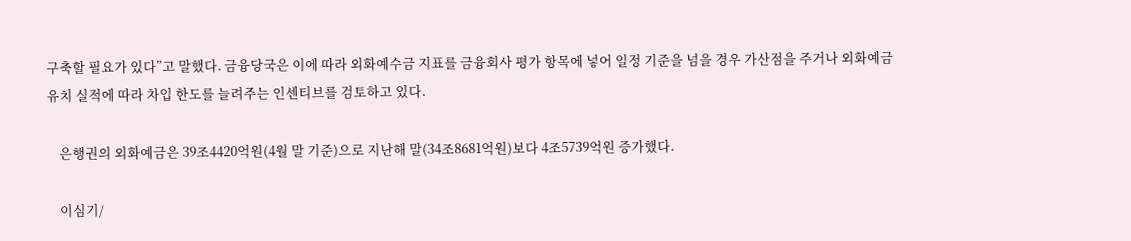구축할 필요가 있다”고 말했다. 금융당국은 이에 따라 외화예수금 지표를 금융회사 평가 항목에 넣어 일정 기준을 넘을 경우 가산점을 주거나 외화예금 유치 실적에 따라 차입 한도를 늘려주는 인센티브를 검토하고 있다.

    은행권의 외화예금은 39조4420억원(4월 말 기준)으로 지난해 말(34조8681억원)보다 4조5739억원 증가했다.

    이심기/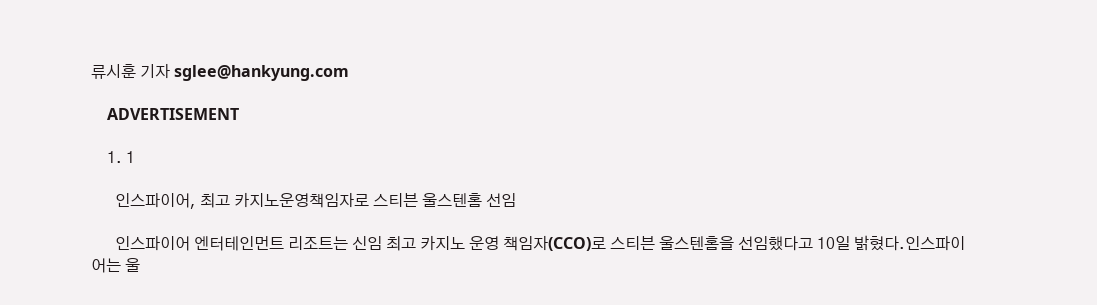류시훈 기자 sglee@hankyung.com

    ADVERTISEMENT

    1. 1

      인스파이어, 최고 카지노운영책임자로 스티븐 울스텐홈 선임

      인스파이어 엔터테인먼트 리조트는 신임 최고 카지노 운영 책임자(CCO)로 스티븐 울스텐홈을 선임했다고 10일 밝혔다.인스파이어는 울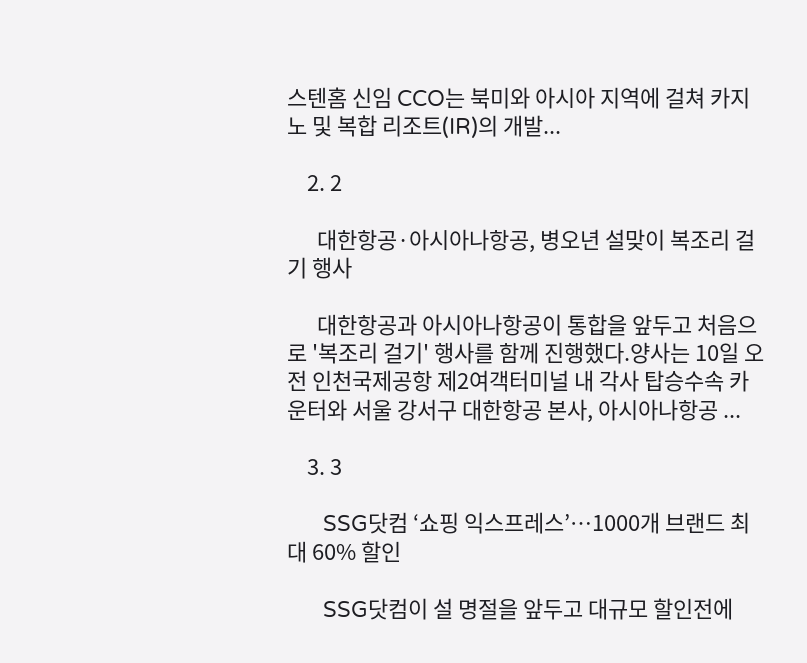스텐홈 신임 CCO는 북미와 아시아 지역에 걸쳐 카지노 및 복합 리조트(IR)의 개발...

    2. 2

      대한항공·아시아나항공, 병오년 설맞이 복조리 걸기 행사

      대한항공과 아시아나항공이 통합을 앞두고 처음으로 '복조리 걸기' 행사를 함께 진행했다.양사는 10일 오전 인천국제공항 제2여객터미널 내 각사 탑승수속 카운터와 서울 강서구 대한항공 본사, 아시아나항공 ...

    3. 3

      SSG닷컴 ‘쇼핑 익스프레스’…1000개 브랜드 최대 60% 할인

      SSG닷컴이 설 명절을 앞두고 대규모 할인전에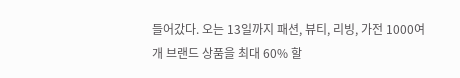들어갔다. 오는 13일까지 패션, 뷰티, 리빙, 가전 1000여개 브랜드 상품을 최대 60% 할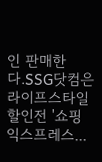인 판매한다.SSG닷컴은 라이프스타일 할인전 '쇼핑 익스프레스...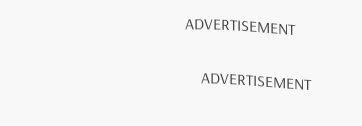ADVERTISEMENT

    ADVERTISEMENT